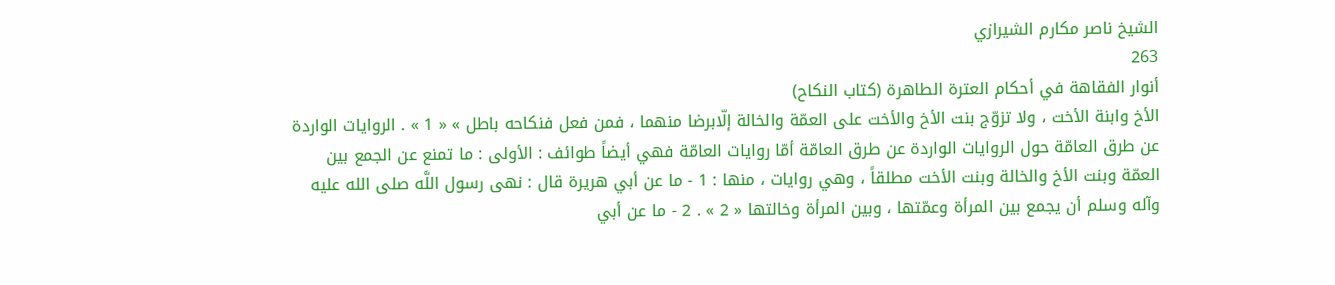الشيخ ناصر مكارم الشيرازي
263
أنوار الفقاهة في أحكام العترة الطاهرة (كتاب النكاح)
الأخ وابنة الأخت ، ولا تزوّج بنت الأخ والأخت على العمّة والخالة إلّابرضا منهما ، فمن فعل فنكاحه باطل » « 1 » . الروايات الواردة عن طرق العامّة حول الروايات الواردة عن طرق العامّة أمّا روايات العامّة فهي أيضاً طوائف : الأولى : ما تمنع عن الجمع بين العمّة وبنت الأخ والخالة وبنت الأخت مطلقاً ، وهي روايات ، منها : 1 - ما عن أبي هريرة قال : نهى رسول اللَّه صلى الله عليه وآله وسلم أن يجمع بين المرأة وعمّتها ، وبين المرأة وخالتها « 2 » . 2 - ما عن أبي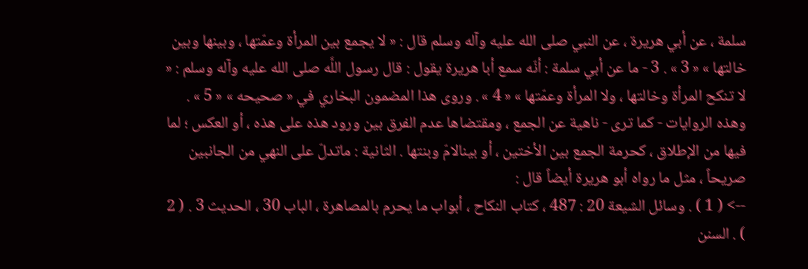سلمة ، عن أبي هريرة ، عن النبي صلى الله عليه وآله وسلم قال : « لا يجمع بين المرأة وعمّتها ، وبينها وبين خالتها » « 3 » . 3 - ما عن أبي سلمة : أنّه سمع أبا هريرة يقول : قال رسول اللَّه صلى الله عليه وآله وسلم : « لا تنكح المرأة وخالتها ، ولا المرأة وعمّتها » « 4 » . وروى هذا المضمون البخاري في « صحيحه » « 5 » . وهذه الروايات - كما ترى - ناهية عن الجمع ، ومقتضاها عدم الفرق بين ورود هذه على هذه ، أو العكس ؛ لما فيها من الإطلاق ، كحرمة الجمع بين الأختين ، أو بينالامّ وبنتها . الثانية : ماتدلّ على النهي من الجانبين صريحاً ، مثل ما رواه أبو هريرة أيضاً قال :
--> ( 1 ) . وسائل الشيعة 20 : 487 ، كتاب النكاح ، أبواب ما يحرم بالمصاهرة ، الباب 30 ، الحديث 3 . ( 2 ) . السنن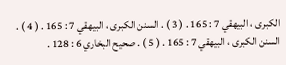الكبرى ، البيهقي 7 : 165 . ( 3 ) . السنن الكبرى ، البيهقي 7 : 165 . ( 4 ) . السنن الكبرى ، البيهقي 7 : 165 . ( 5 ) . صحيح البخاري 6 : 128 .